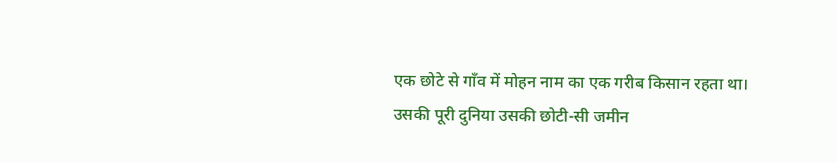एक छोटे से गाँव में मोहन नाम का एक गरीब किसान रहता था। उसकी पूरी दुनिया उसकी छोटी-सी जमीन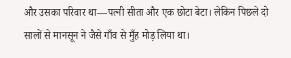और उसका परिवार था—पत्नी सीता और एक छोटा बेटा। लेकिन पिछले दो सालों से मानसून ने जैसे गाँव से मुँह मोड़ लिया था।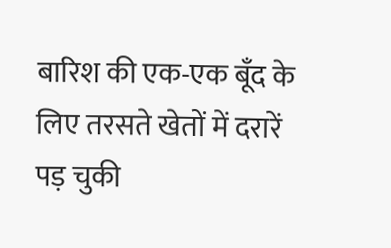बारिश की एक-एक बूँद के लिए तरसते खेतों में दरारें पड़ चुकी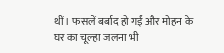थीं। फसलें बर्बाद हो गईं और मोहन के घर का चूल्हा जलना भी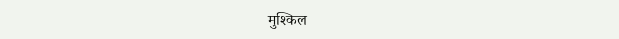मुश्किल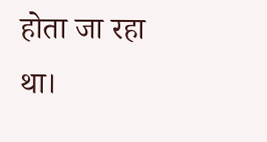होता जा रहा था।